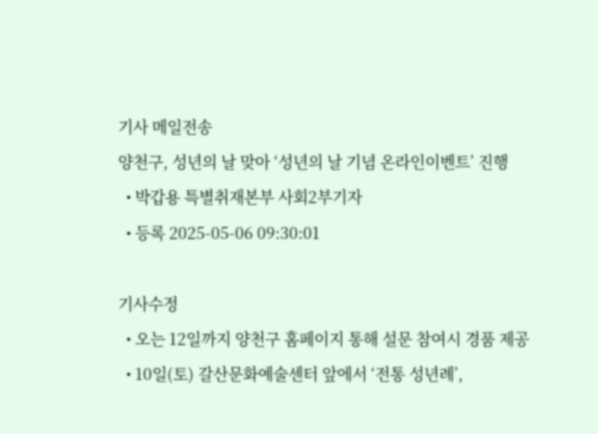기사 메일전송
양천구, 성년의 날 맞아 ‘성년의 날 기념 온라인이벤트’ 진행
  • 박갑용 특별취재본부 사회2부기자
  • 등록 2025-05-06 09:30:01

기사수정
  • 오는 12일까지 양천구 홈페이지 통해 설문 참여시 경품 제공
  • 10일(토) 갈산문화예술센터 앞에서 ‘전통 성년례’,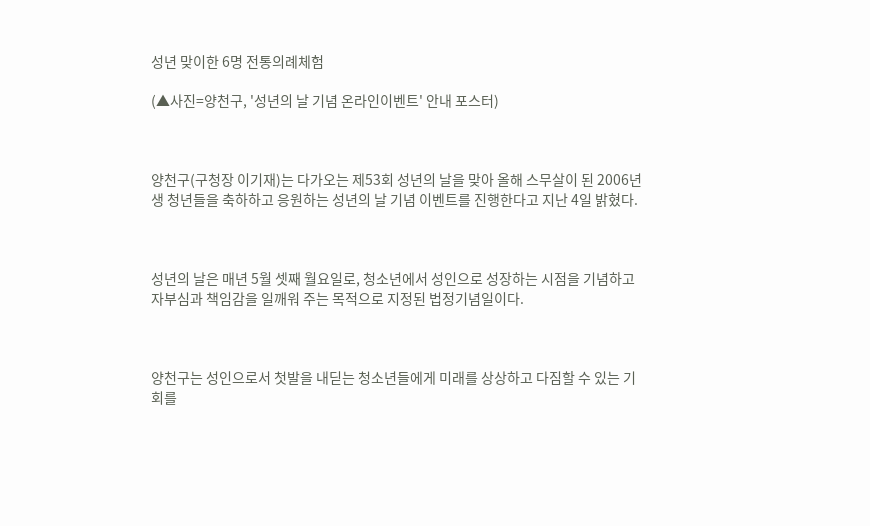성년 맞이한 6명 전통의례체험

(▲사진=양천구, '성년의 날 기념 온라인이벤트' 안내 포스터)



양천구(구청장 이기재)는 다가오는 제53회 성년의 날을 맞아 올해 스무살이 된 2006년생 청년들을 축하하고 응원하는 성년의 날 기념 이벤트를 진행한다고 지난 4일 밝혔다.



성년의 날은 매년 5월 셋째 월요일로, 청소년에서 성인으로 성장하는 시점을 기념하고 자부심과 책임감을 일깨워 주는 목적으로 지정된 법정기념일이다.



양천구는 성인으로서 첫발을 내딛는 청소년들에게 미래를 상상하고 다짐할 수 있는 기회를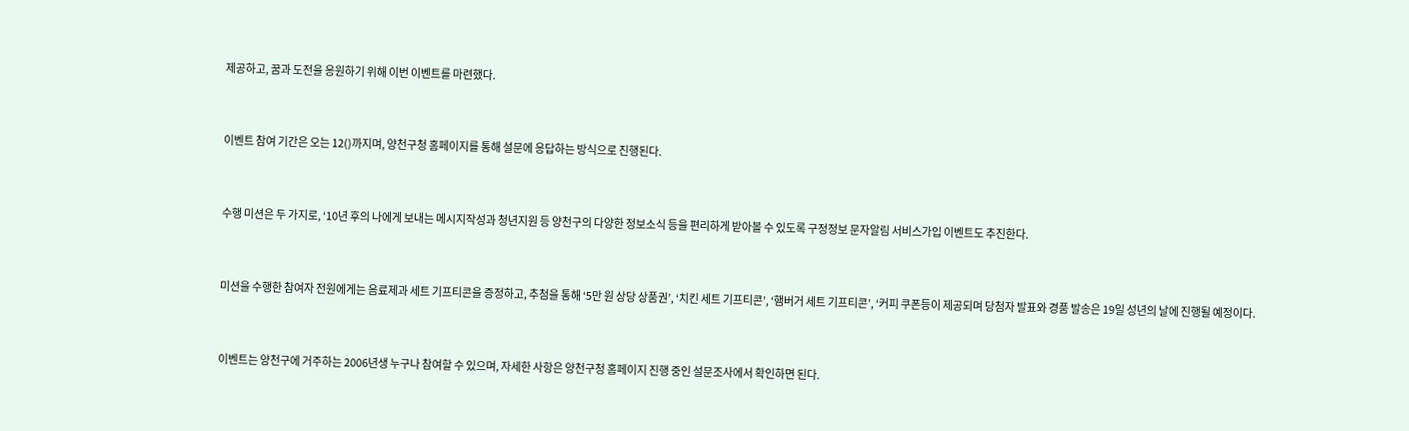제공하고, 꿈과 도전을 응원하기 위해 이번 이벤트를 마련했다.



이벤트 참여 기간은 오는 12()까지며, 양천구청 홈페이지를 통해 설문에 응답하는 방식으로 진행된다.



수행 미션은 두 가지로, ‘10년 후의 나에게 보내는 메시지작성과 청년지원 등 양천구의 다양한 정보소식 등을 편리하게 받아볼 수 있도록 구정정보 문자알림 서비스가입 이벤트도 추진한다.



미션을 수행한 참여자 전원에게는 음료제과 세트 기프티콘을 증정하고, 추첨을 통해 ‘5만 원 상당 상품권’, ‘치킨 세트 기프티콘’, ‘햄버거 세트 기프티콘’, ‘커피 쿠폰등이 제공되며 당첨자 발표와 경품 발송은 19일 성년의 날에 진행될 예정이다.



이벤트는 양천구에 거주하는 2006년생 누구나 참여할 수 있으며, 자세한 사항은 양천구청 홈페이지 진행 중인 설문조사에서 확인하면 된다.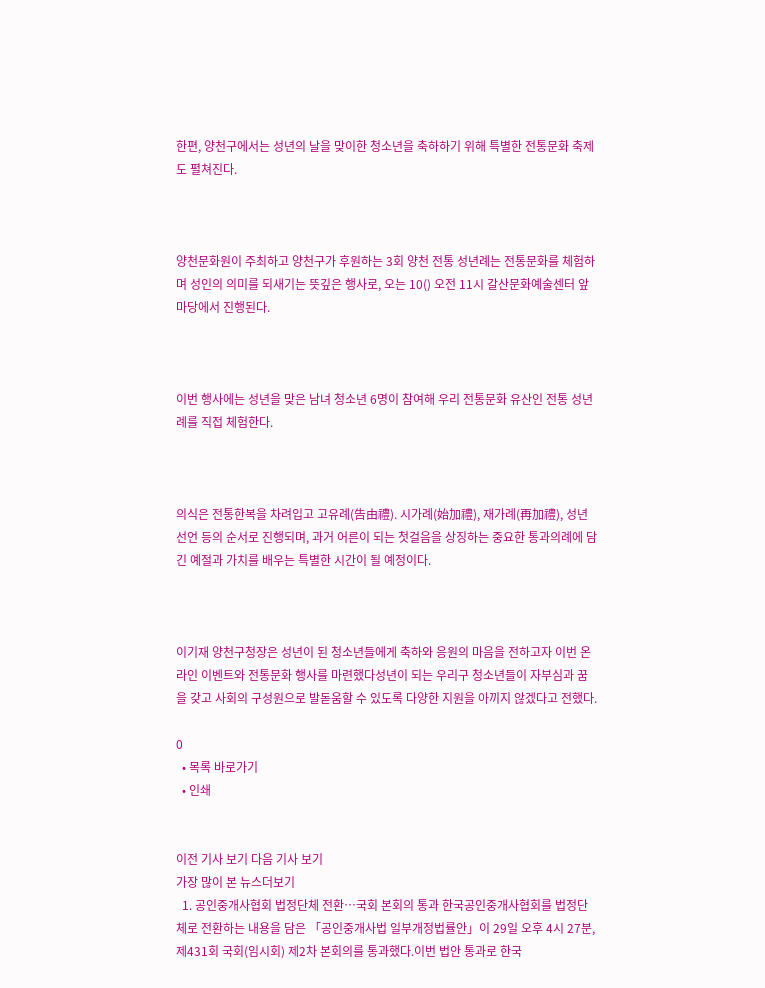한편, 양천구에서는 성년의 날을 맞이한 청소년을 축하하기 위해 특별한 전통문화 축제도 펼쳐진다.



양천문화원이 주최하고 양천구가 후원하는 3회 양천 전통 성년례는 전통문화를 체험하며 성인의 의미를 되새기는 뜻깊은 행사로, 오는 10() 오전 11시 갈산문화예술센터 앞마당에서 진행된다.



이번 행사에는 성년을 맞은 남녀 청소년 6명이 참여해 우리 전통문화 유산인 전통 성년례를 직접 체험한다.



의식은 전통한복을 차려입고 고유례(告由禮). 시가례(始加禮), 재가례(再加禮), 성년선언 등의 순서로 진행되며, 과거 어른이 되는 첫걸음을 상징하는 중요한 통과의례에 담긴 예절과 가치를 배우는 특별한 시간이 될 예정이다.



이기재 양천구청장은 성년이 된 청소년들에게 축하와 응원의 마음을 전하고자 이번 온라인 이벤트와 전통문화 행사를 마련했다성년이 되는 우리구 청소년들이 자부심과 꿈을 갖고 사회의 구성원으로 발돋움할 수 있도록 다양한 지원을 아끼지 않겠다고 전했다.

0
  • 목록 바로가기
  • 인쇄


이전 기사 보기 다음 기사 보기
가장 많이 본 뉴스더보기
  1. 공인중개사협회 법정단체 전환…국회 본회의 통과 한국공인중개사협회를 법정단체로 전환하는 내용을 담은 「공인중개사법 일부개정법률안」이 29일 오후 4시 27분, 제431회 국회(임시회) 제2차 본회의를 통과했다.이번 법안 통과로 한국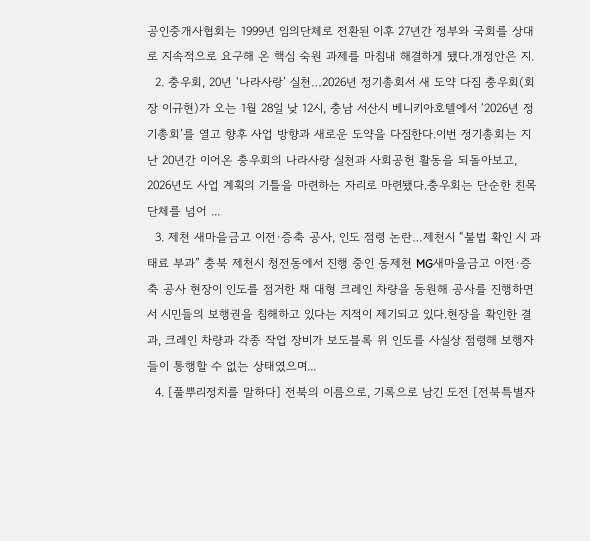공인중개사협회는 1999년 임의단체로 전환된 이후 27년간 정부와 국회를 상대로 지속적으로 요구해 온 핵심 숙원 과제를 마침내 해결하게 됐다.개정안은 지.
  2. 충우회, 20년 ‘나라사랑’ 실천…2026년 정기총회서 새 도약 다짐 충우회(회장 이규현)가 오는 1월 28일 낮 12시, 충남 서산시 베니키아호텔에서 ‘2026년 정기총회’를 열고 향후 사업 방향과 새로운 도약을 다짐한다.이번 정기총회는 지난 20년간 이어온 충우회의 나라사랑 실천과 사회공헌 활동을 되돌아보고, 2026년도 사업 계획의 기틀을 마련하는 자리로 마련됐다.충우회는 단순한 친목 단체를 넘어 ...
  3. 제천 새마을금고 이전·증축 공사, 인도 점령 논란…제천시 “불법 확인 시 과태료 부과” 충북 제천시 청전동에서 진행 중인 동제천 MG새마을금고 이전·증축 공사 현장이 인도를 점거한 채 대형 크레인 차량을 동원해 공사를 진행하면서 시민들의 보행권을 침해하고 있다는 지적이 제기되고 있다.현장을 확인한 결과, 크레인 차량과 각종 작업 장비가 보도블록 위 인도를 사실상 점령해 보행자들이 통행할 수 없는 상태였으며...
  4. [풀뿌리정치를 말하다] 전북의 이름으로, 기록으로 남긴 도전 [전북특별자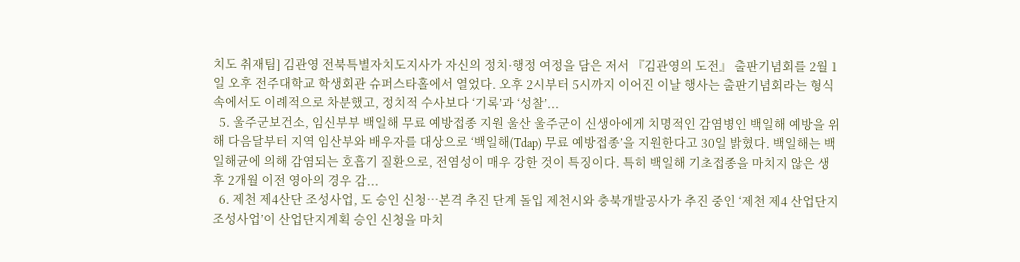치도 취재팀] 김관영 전북특별자치도지사가 자신의 정치·행정 여정을 담은 저서 『김관영의 도전』 출판기념회를 2월 1일 오후 전주대학교 학생회관 슈퍼스타홀에서 열었다. 오후 2시부터 5시까지 이어진 이날 행사는 출판기념회라는 형식 속에서도 이례적으로 차분했고, 정치적 수사보다 ‘기록’과 ‘성찰’...
  5. 울주군보건소, 임신부부 백일해 무료 예방접종 지원 울산 울주군이 신생아에게 치명적인 감염병인 백일해 예방을 위해 다음달부터 지역 임산부와 배우자를 대상으로 ‘백일해(Tdap) 무료 예방접종’을 지원한다고 30일 밝혔다. 백일해는 백일해균에 의해 감염되는 호흡기 질환으로, 전염성이 매우 강한 것이 특징이다. 특히 백일해 기초접종을 마치지 않은 생후 2개월 이전 영아의 경우 감...
  6. 제천 제4산단 조성사업, 도 승인 신청…본격 추진 단계 돌입 제천시와 충북개발공사가 추진 중인 ‘제천 제4 산업단지 조성사업’이 산업단지계획 승인 신청을 마치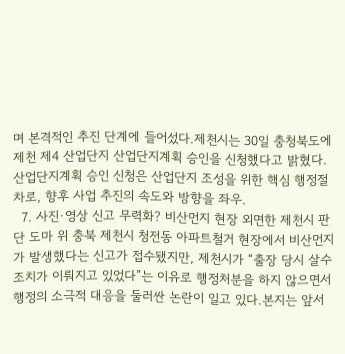며 본격적인 추진 단계에 들어섰다.제천시는 30일 충청북도에 제천 제4 산업단지 산업단지계획 승인을 신청했다고 밝혔다. 산업단지계획 승인 신청은 산업단지 조성을 위한 핵심 행정절차로, 향후 사업 추진의 속도와 방향을 좌우.
  7. 사진·영상 신고 무력화? 비산먼지 현장 외면한 제천시 판단 도마 위 충북 제천시 청전동 아파트철거 현장에서 비산먼지가 발생했다는 신고가 접수됐지만, 제천시가 “출장 당시 살수 조치가 이뤄지고 있었다”는 이유로 행정처분을 하지 않으면서 행정의 소극적 대응을 둘러싼 논란이 일고 있다.본지는 앞서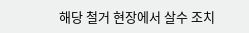해당 철거 현장에서 살수 조치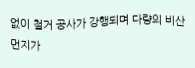없이 철거 공사가 강행되며 다량의 비산먼지가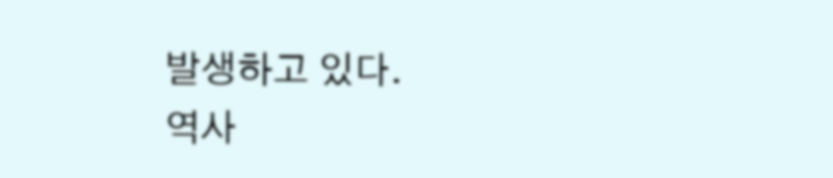발생하고 있다.
역사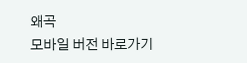왜곡
모바일 버전 바로가기